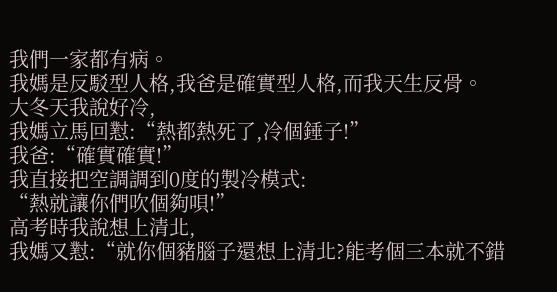我們一家都有病。
我媽是反駁型人格,我爸是確實型人格,而我天生反骨。
大冬天我說好冷,
我媽立馬回懟:“熱都熱死了,冷個錘子!”
我爸:“確實確實!”
我直接把空調調到0度的製冷模式:
“熱就讓你們吹個夠唄!”
高考時我說想上清北,
我媽又懟:“就你個豬腦子還想上清北?能考個三本就不錯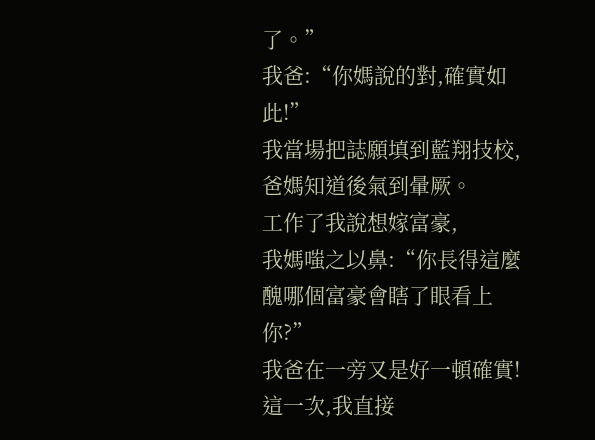了。”
我爸:“你媽說的對,確實如此!”
我當場把誌願填到藍翔技校,爸媽知道後氣到暈厥。
工作了我說想嫁富豪,
我媽嗤之以鼻:“你長得這麼醜哪個富豪會瞎了眼看上你?”
我爸在一旁又是好一頓確實!
這一次,我直接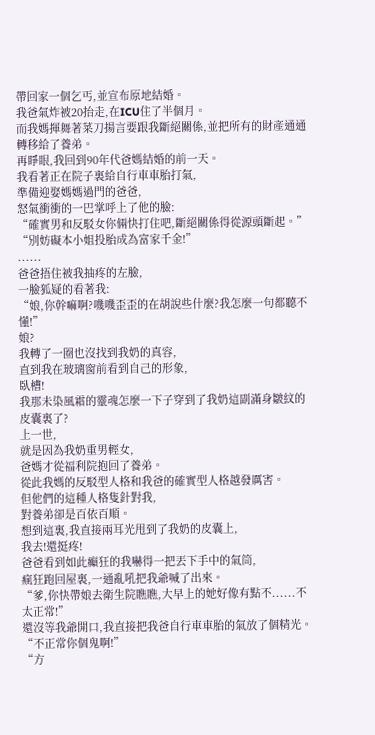帶回家一個乞丐,並宣布原地結婚。
我爸氣炸被20抬走,在ICU住了半個月。
而我媽揮舞著菜刀揚言要跟我斷絕關係,並把所有的財產通通轉移給了養弟。
再睜眼,我回到90年代爸媽結婚的前一天。
我看著正在院子裏給自行車車胎打氣,
準備迎娶媽媽過門的爸爸,
怒氣衝衝的一巴掌呼上了他的臉:
“確實男和反駁女你倆快打住吧,斷絕關係得從源頭斷起。”
“別妨礙本小姐投胎成為富家千金!”
......
爸爸捂住被我抽疼的左臉,
一臉狐疑的看著我:
“娘,你幹嘛啊?嘰嘰歪歪的在胡說些什麼?我怎麼一句都聽不懂!”
娘?
我轉了一圈也沒找到我奶的真容,
直到我在玻璃窗前看到自己的形象,
臥槽!
我那未染風霜的靈魂怎麼一下子穿到了我奶這副滿身皺紋的皮囊裏了?
上一世,
就是因為我奶重男輕女,
爸媽才從福利院抱回了養弟。
從此我媽的反駁型人格和我爸的確實型人格越發厲害。
但他們的這種人格隻針對我,
對養弟卻是百依百順。
想到這裏,我直接兩耳光甩到了我奶的皮囊上,
我去!還挺疼!
爸爸看到如此癲狂的我嚇得一把丟下手中的氣筒,
瘋狂跑回屋裏,一通亂吼把我爺喊了出來。
“爹,你快帶娘去衛生院瞧瞧,大早上的她好像有點不......不太正常!”
還沒等我爺開口,我直接把我爸自行車車胎的氣放了個精光。
“不正常你個鬼啊!”
“方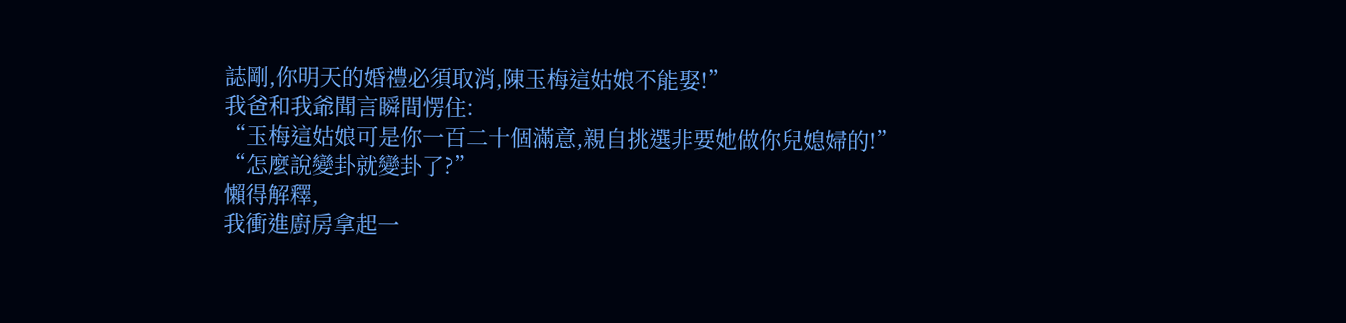誌剛,你明天的婚禮必須取消,陳玉梅這姑娘不能娶!”
我爸和我爺聞言瞬間愣住:
“玉梅這姑娘可是你一百二十個滿意,親自挑選非要她做你兒媳婦的!”
“怎麼說變卦就變卦了?”
懶得解釋,
我衝進廚房拿起一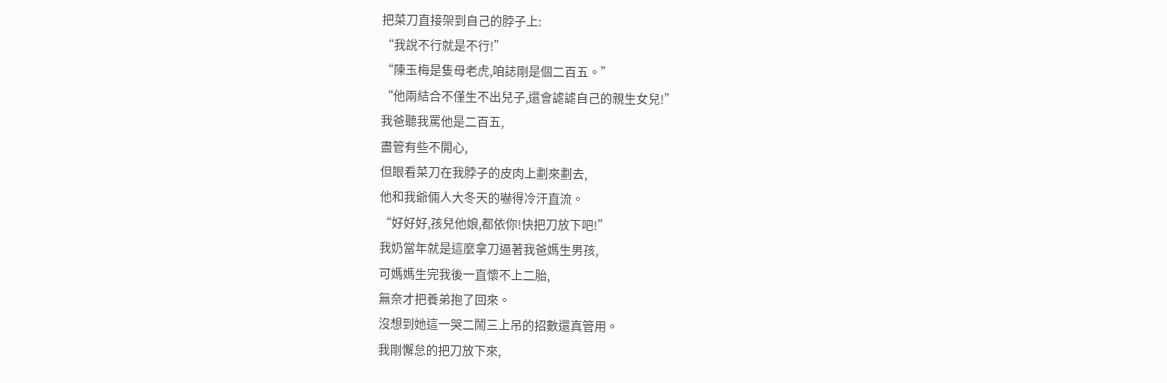把菜刀直接架到自己的脖子上:
“我說不行就是不行!”
“陳玉梅是隻母老虎,咱誌剛是個二百五。”
“他兩結合不僅生不出兒子,還會謔謔自己的親生女兒!”
我爸聽我罵他是二百五,
盡管有些不開心,
但眼看菜刀在我脖子的皮肉上劃來劃去,
他和我爺倆人大冬天的嚇得冷汗直流。
“好好好,孩兒他娘,都依你!快把刀放下吧!”
我奶當年就是這麼拿刀逼著我爸媽生男孩,
可媽媽生完我後一直懷不上二胎,
無奈才把養弟抱了回來。
沒想到她這一哭二鬧三上吊的招數還真管用。
我剛懈怠的把刀放下來,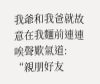我爺和我爸就故意在我麵前連連唉聲歎氣道:
“親朋好友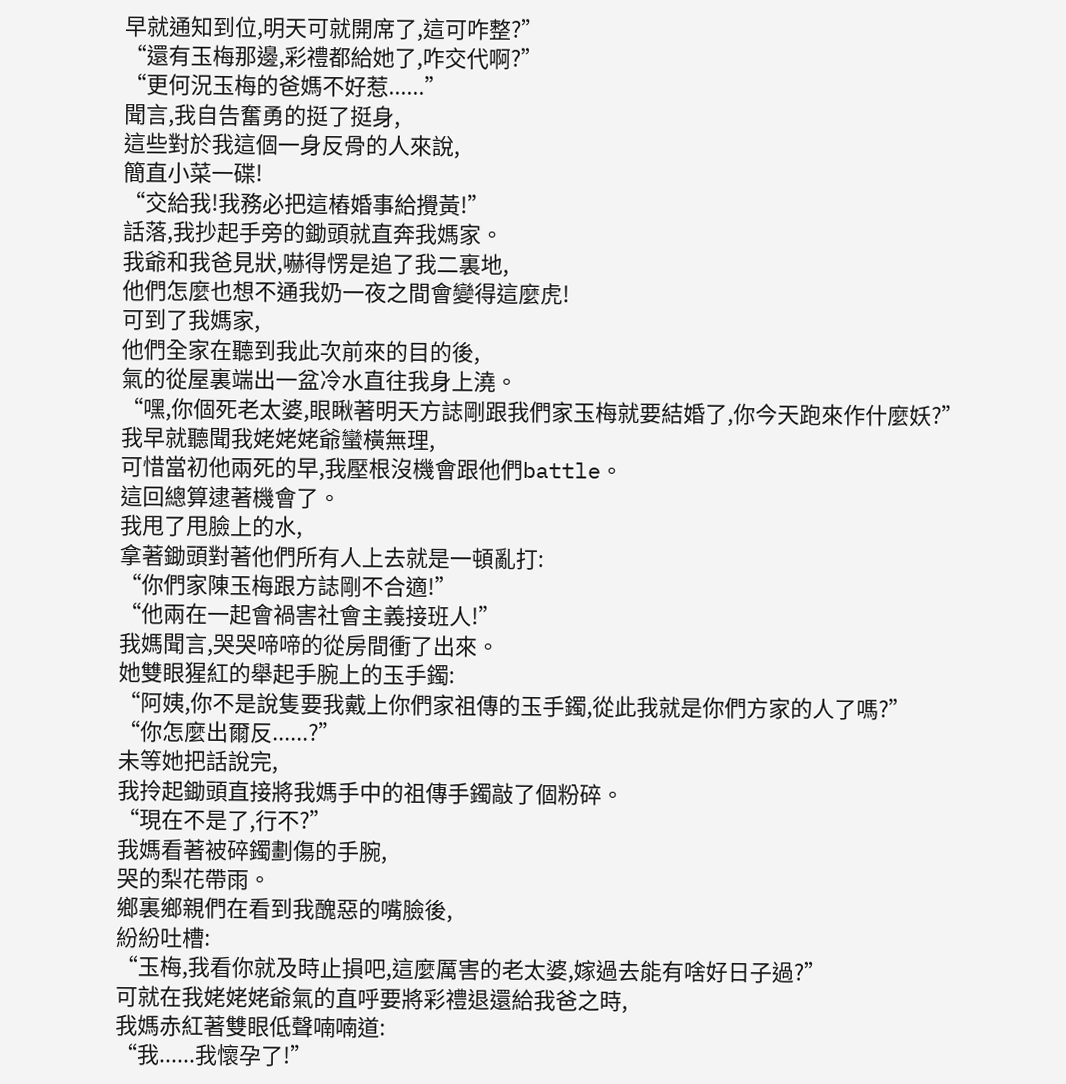早就通知到位,明天可就開席了,這可咋整?”
“還有玉梅那邊,彩禮都給她了,咋交代啊?”
“更何況玉梅的爸媽不好惹......”
聞言,我自告奮勇的挺了挺身,
這些對於我這個一身反骨的人來說,
簡直小菜一碟!
“交給我!我務必把這樁婚事給攪黃!”
話落,我抄起手旁的鋤頭就直奔我媽家。
我爺和我爸見狀,嚇得愣是追了我二裏地,
他們怎麼也想不通我奶一夜之間會變得這麼虎!
可到了我媽家,
他們全家在聽到我此次前來的目的後,
氣的從屋裏端出一盆冷水直往我身上澆。
“嘿,你個死老太婆,眼瞅著明天方誌剛跟我們家玉梅就要結婚了,你今天跑來作什麼妖?”
我早就聽聞我姥姥姥爺蠻橫無理,
可惜當初他兩死的早,我壓根沒機會跟他們battle。
這回總算逮著機會了。
我甩了甩臉上的水,
拿著鋤頭對著他們所有人上去就是一頓亂打:
“你們家陳玉梅跟方誌剛不合適!”
“他兩在一起會禍害社會主義接班人!”
我媽聞言,哭哭啼啼的從房間衝了出來。
她雙眼猩紅的舉起手腕上的玉手鐲:
“阿姨,你不是說隻要我戴上你們家祖傳的玉手鐲,從此我就是你們方家的人了嗎?”
“你怎麼出爾反......?”
未等她把話說完,
我拎起鋤頭直接將我媽手中的祖傳手鐲敲了個粉碎。
“現在不是了,行不?”
我媽看著被碎鐲劃傷的手腕,
哭的梨花帶雨。
鄉裏鄉親們在看到我醜惡的嘴臉後,
紛紛吐槽:
“玉梅,我看你就及時止損吧,這麼厲害的老太婆,嫁過去能有啥好日子過?”
可就在我姥姥姥爺氣的直呼要將彩禮退還給我爸之時,
我媽赤紅著雙眼低聲喃喃道:
“我......我懷孕了!”